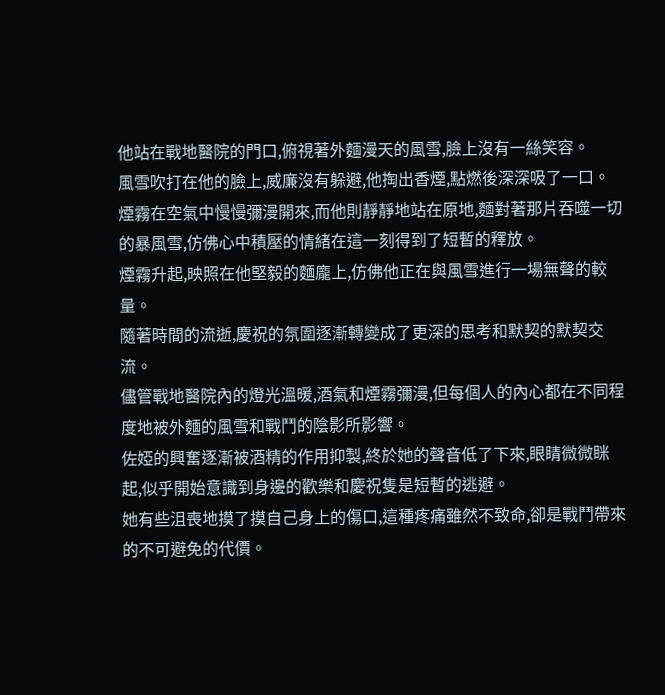他站在戰地醫院的門口,俯視著外麵漫天的風雪,臉上沒有一絲笑容。
風雪吹打在他的臉上,威廉沒有躲避,他掏出香煙,點燃後深深吸了一口。
煙霧在空氣中慢慢彌漫開來,而他則靜靜地站在原地,麵對著那片吞噬一切的暴風雪,仿佛心中積壓的情緒在這一刻得到了短暫的釋放。
煙霧升起,映照在他堅毅的麵龐上,仿佛他正在與風雪進行一場無聲的較量。
隨著時間的流逝,慶祝的氛圍逐漸轉變成了更深的思考和默契的默契交流。
儘管戰地醫院內的燈光溫暖,酒氣和煙霧彌漫,但每個人的內心都在不同程度地被外麵的風雪和戰鬥的陰影所影響。
佐婭的興奮逐漸被酒精的作用抑製,終於她的聲音低了下來,眼睛微微眯起,似乎開始意識到身邊的歡樂和慶祝隻是短暫的逃避。
她有些沮喪地摸了摸自己身上的傷口,這種疼痛雖然不致命,卻是戰鬥帶來的不可避免的代價。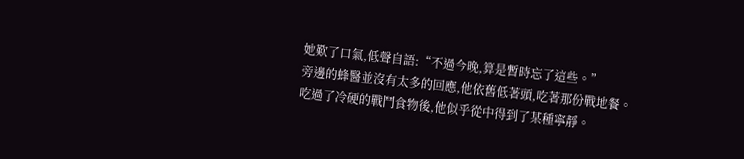她歎了口氣,低聲自語:“不過今晚,算是暫時忘了這些。”
旁邊的蜂醫並沒有太多的回應,他依舊低著頭,吃著那份戰地餐。
吃過了冷硬的戰鬥食物後,他似乎從中得到了某種寧靜。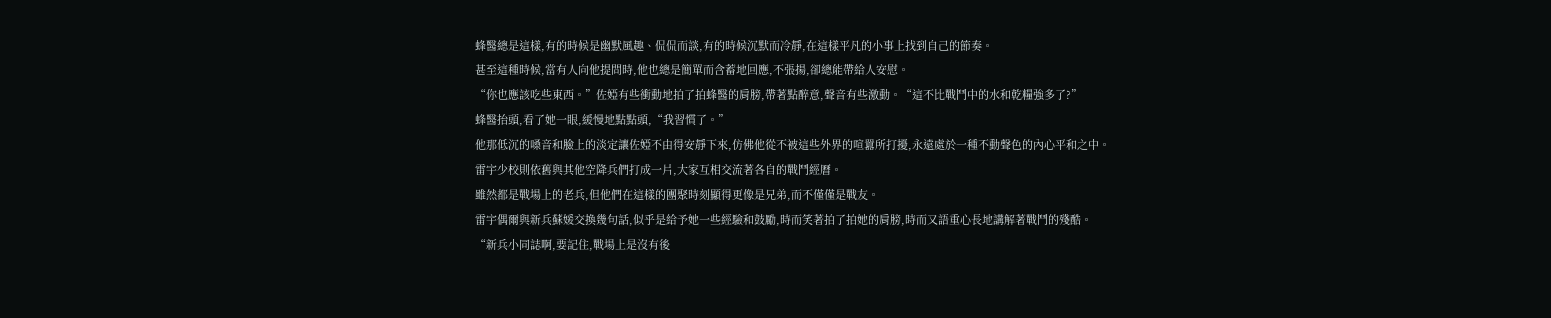蜂醫總是這樣,有的時候是幽默風趣、侃侃而談,有的時候沉默而冷靜,在這樣平凡的小事上找到自己的節奏。
甚至這種時候,當有人向他提問時,他也總是簡單而含蓄地回應,不張揚,卻總能帶給人安慰。
“你也應該吃些東西。”佐婭有些衝動地拍了拍蜂醫的肩膀,帶著點醉意,聲音有些激動。“這不比戰鬥中的水和乾糧強多了?”
蜂醫抬頭,看了她一眼,緩慢地點點頭,“我習慣了。”
他那低沉的嗓音和臉上的淡定讓佐婭不由得安靜下來,仿佛他從不被這些外界的喧囂所打擾,永遠處於一種不動聲色的內心平和之中。
雷宇少校則依舊與其他空降兵們打成一片,大家互相交流著各自的戰鬥經曆。
雖然都是戰場上的老兵,但他們在這樣的團聚時刻顯得更像是兄弟,而不僅僅是戰友。
雷宇偶爾與新兵蘇媛交換幾句話,似乎是給予她一些經驗和鼓勵,時而笑著拍了拍她的肩膀,時而又語重心長地講解著戰鬥的殘酷。
“新兵小同誌啊,要記住,戰場上是沒有後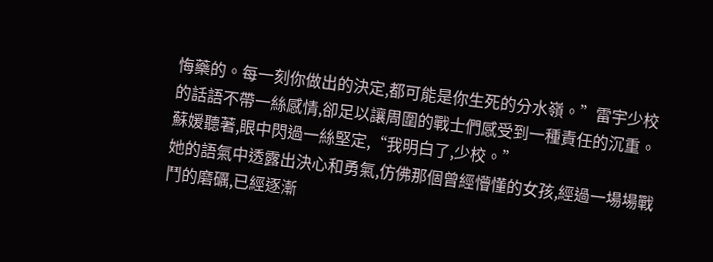悔藥的。每一刻你做出的決定,都可能是你生死的分水嶺。”雷宇少校的話語不帶一絲感情,卻足以讓周圍的戰士們感受到一種責任的沉重。
蘇媛聽著,眼中閃過一絲堅定,“我明白了,少校。”
她的語氣中透露出決心和勇氣,仿佛那個曾經懵懂的女孩,經過一場場戰鬥的磨礪,已經逐漸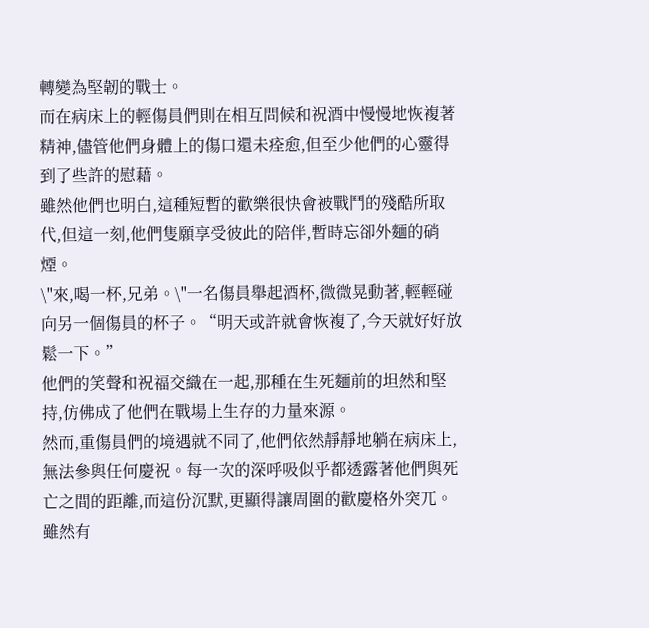轉變為堅韌的戰士。
而在病床上的輕傷員們則在相互問候和祝酒中慢慢地恢複著精神,儘管他們身體上的傷口還未痊愈,但至少他們的心靈得到了些許的慰藉。
雖然他們也明白,這種短暫的歡樂很快會被戰鬥的殘酷所取代,但這一刻,他們隻願享受彼此的陪伴,暫時忘卻外麵的硝煙。
\"來,喝一杯,兄弟。\"一名傷員舉起酒杯,微微晃動著,輕輕碰向另一個傷員的杯子。“明天或許就會恢複了,今天就好好放鬆一下。”
他們的笑聲和祝福交織在一起,那種在生死麵前的坦然和堅持,仿佛成了他們在戰場上生存的力量來源。
然而,重傷員們的境遇就不同了,他們依然靜靜地躺在病床上,無法參與任何慶祝。每一次的深呼吸似乎都透露著他們與死亡之間的距離,而這份沉默,更顯得讓周圍的歡慶格外突兀。雖然有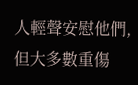人輕聲安慰他們,但大多數重傷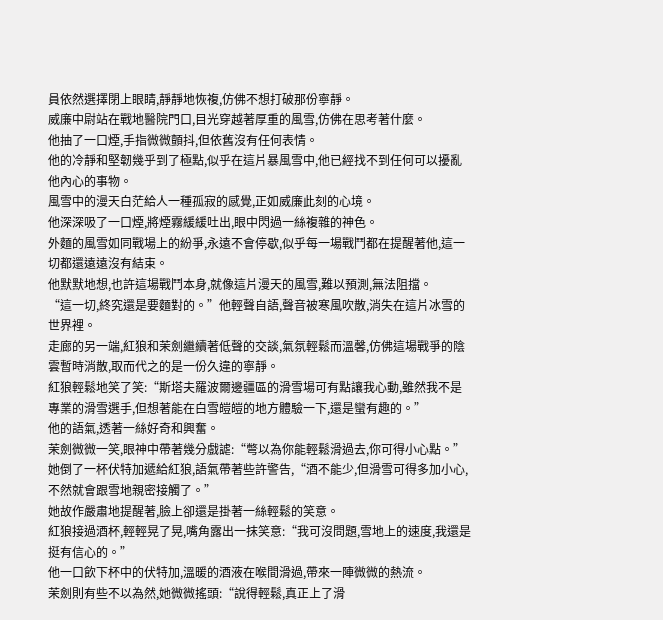員依然選擇閉上眼睛,靜靜地恢複,仿佛不想打破那份寧靜。
威廉中尉站在戰地醫院門口,目光穿越著厚重的風雪,仿佛在思考著什麼。
他抽了一口煙,手指微微顫抖,但依舊沒有任何表情。
他的冷靜和堅韌幾乎到了極點,似乎在這片暴風雪中,他已經找不到任何可以擾亂他內心的事物。
風雪中的漫天白茫給人一種孤寂的感覺,正如威廉此刻的心境。
他深深吸了一口煙,將煙霧緩緩吐出,眼中閃過一絲複雜的神色。
外麵的風雪如同戰場上的紛爭,永遠不會停歇,似乎每一場戰鬥都在提醒著他,這一切都還遠遠沒有結束。
他默默地想,也許這場戰鬥本身,就像這片漫天的風雪,難以預測,無法阻擋。
“這一切,終究還是要麵對的。”他輕聲自語,聲音被寒風吹散,消失在這片冰雪的世界裡。
走廊的另一端,紅狼和茉劍繼續著低聲的交談,氣氛輕鬆而溫馨,仿佛這場戰爭的陰雲暫時消散,取而代之的是一份久違的寧靜。
紅狼輕鬆地笑了笑:“斯塔夫羅波爾邊疆區的滑雪場可有點讓我心動,雖然我不是專業的滑雪選手,但想著能在白雪皚皚的地方體驗一下,還是蠻有趣的。”
他的語氣,透著一絲好奇和興奮。
茉劍微微一笑,眼神中帶著幾分戲謔:“彆以為你能輕鬆滑過去,你可得小心點。”
她倒了一杯伏特加遞給紅狼,語氣帶著些許警告,“酒不能少,但滑雪可得多加小心,不然就會跟雪地親密接觸了。”
她故作嚴肅地提醒著,臉上卻還是掛著一絲輕鬆的笑意。
紅狼接過酒杯,輕輕晃了晃,嘴角露出一抹笑意:“我可沒問題,雪地上的速度,我還是挺有信心的。”
他一口飲下杯中的伏特加,溫暖的酒液在喉間滑過,帶來一陣微微的熱流。
茉劍則有些不以為然,她微微搖頭:“說得輕鬆,真正上了滑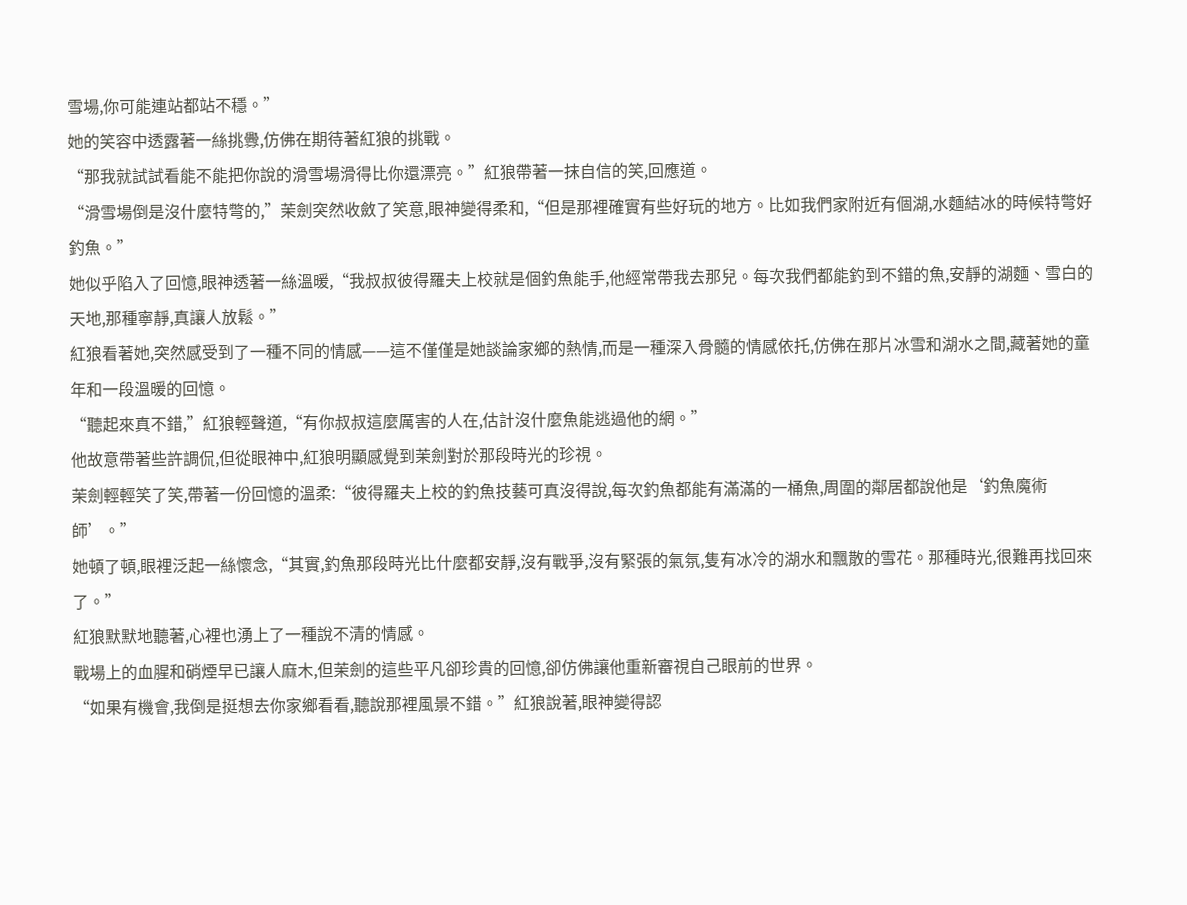雪場,你可能連站都站不穩。”
她的笑容中透露著一絲挑釁,仿佛在期待著紅狼的挑戰。
“那我就試試看能不能把你說的滑雪場滑得比你還漂亮。”紅狼帶著一抹自信的笑,回應道。
“滑雪場倒是沒什麼特彆的,”茉劍突然收斂了笑意,眼神變得柔和,“但是那裡確實有些好玩的地方。比如我們家附近有個湖,水麵結冰的時候特彆好釣魚。”
她似乎陷入了回憶,眼神透著一絲溫暖,“我叔叔彼得羅夫上校就是個釣魚能手,他經常帶我去那兒。每次我們都能釣到不錯的魚,安靜的湖麵、雪白的天地,那種寧靜,真讓人放鬆。”
紅狼看著她,突然感受到了一種不同的情感——這不僅僅是她談論家鄉的熱情,而是一種深入骨髓的情感依托,仿佛在那片冰雪和湖水之間,藏著她的童年和一段溫暖的回憶。
“聽起來真不錯,”紅狼輕聲道,“有你叔叔這麼厲害的人在,估計沒什麼魚能逃過他的網。”
他故意帶著些許調侃,但從眼神中,紅狼明顯感覺到茉劍對於那段時光的珍視。
茉劍輕輕笑了笑,帶著一份回憶的溫柔:“彼得羅夫上校的釣魚技藝可真沒得說,每次釣魚都能有滿滿的一桶魚,周圍的鄰居都說他是‘釣魚魔術師’。”
她頓了頓,眼裡泛起一絲懷念,“其實,釣魚那段時光比什麼都安靜,沒有戰爭,沒有緊張的氣氛,隻有冰冷的湖水和飄散的雪花。那種時光,很難再找回來了。”
紅狼默默地聽著,心裡也湧上了一種說不清的情感。
戰場上的血腥和硝煙早已讓人麻木,但茉劍的這些平凡卻珍貴的回憶,卻仿佛讓他重新審視自己眼前的世界。
“如果有機會,我倒是挺想去你家鄉看看,聽說那裡風景不錯。”紅狼說著,眼神變得認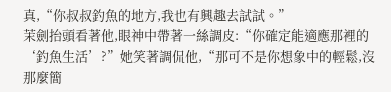真,“你叔叔釣魚的地方,我也有興趣去試試。”
茉劍抬頭看著他,眼神中帶著一絲調皮:“你確定能適應那裡的‘釣魚生活’?”她笑著調侃他,“那可不是你想象中的輕鬆,沒那麼簡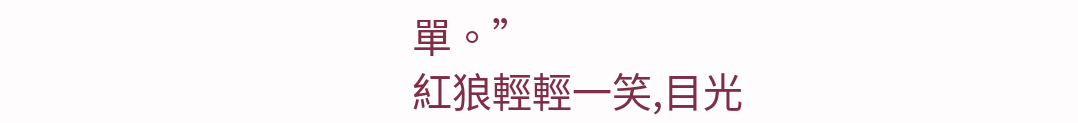單。”
紅狼輕輕一笑,目光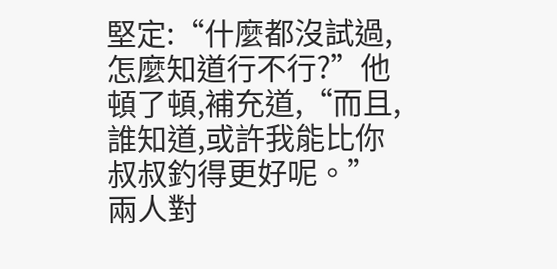堅定:“什麼都沒試過,怎麼知道行不行?”他頓了頓,補充道,“而且,誰知道,或許我能比你叔叔釣得更好呢。”
兩人對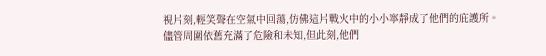視片刻,輕笑聲在空氣中回蕩,仿佛這片戰火中的小小寧靜成了他們的庇護所。
儘管周圍依舊充滿了危險和未知,但此刻,他們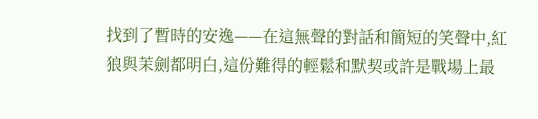找到了暫時的安逸——在這無聲的對話和簡短的笑聲中,紅狼與茉劍都明白,這份難得的輕鬆和默契或許是戰場上最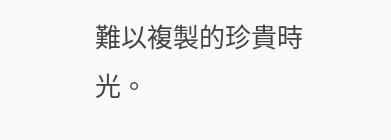難以複製的珍貴時光。